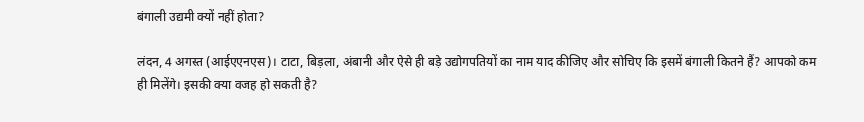बंगाली उद्यमी क्यों नहीं होता?

लंदन, 4 अगस्त (आईएएनएस)। टाटा, बिड़ला, अंबानी और ऐसे ही बड़े उद्योगपतियों का नाम याद कीजिए और सोचिए कि इसमें बंगाली कितने हैं? आपको कम ही मिलेंगे। इसकी क्या वजह हो सकती है?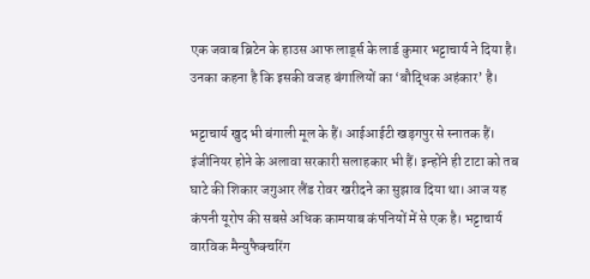एक जवाब ब्रिटेन के हाउस आफ लार्ड्स के लार्ड कुमार भट्टाचार्य ने दिया है। उनका कहना है कि इसकी वजह बंगालियों का ‘बौद्धिक अहंकार’ है।

भट्टाचार्य खुद भी बंगाली मूल के हैं। आईआईटी खड़गपुर से स्नातक हैं। इंजीनियर होने के अलावा सरकारी सलाहकार भी हैं। इन्होंने ही टाटा को तब घाटे की शिकार जगुआर लैंड रोवर खरीदने का सुझाव दिया था। आज यह कंपनी यूरोप की सबसे अधिक कामयाब कंपनियों में से एक है। भट्टाचार्य वारविक मैन्युफैक्चरिंग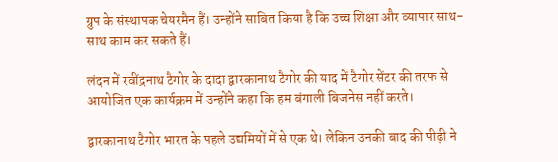ग्रुप के संस्थापक चेयरमैन हैं। उन्होंने साबित किया है कि उच्च शिक्षा और व्यापार साथ-साथ काम कर सकते हैं।

लंदन में रवींद्रनाथ टैगोर के दादा द्वारकानाथ टैगोर की याद में टैगोर सेंटर की तरफ से आयोजित एक कार्यक्रम में उन्होंने कहा कि हम बंगाली बिजनेस नहीं करते।

द्वारकानाथ टैगोर भारत के पहले उद्यमियों में से एक थे। लेकिन उनकी बाद की पीढ़ी ने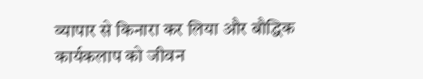व्यापार से किनारा कर लिया और बौद्धिक कार्यकलाप को जीवन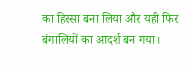का हिस्सा बना लिया और यही फिर बंगालियों का आदर्श बन गया।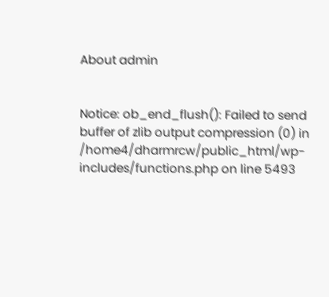About admin


Notice: ob_end_flush(): Failed to send buffer of zlib output compression (0) in /home4/dharmrcw/public_html/wp-includes/functions.php on line 5493